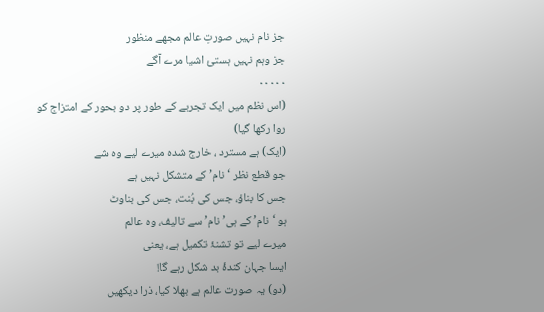جز نام نہیں صورتِ عالم مجھے منظور
جز وہم نہیں ہستئ اشیا مرے آگے
۰۰۰۰۰
(اس نظم میں ایک تجربے کے طور پر دو بحور کے امتزاج کو روا رکھا گیا)
(ایک) ہے مسترد ، خارج شدہ میرے لیے وہ شے
جو قطع نظر ‘نام’ کے متشکل نہیں ہے
جس کا بناؤ، جس کی بُنت، جس کی بناوٹ
ہو ‘نام’ کے ہی’ نام’ سے تالیف، وہ عالم
میرے لیے تو تشنۂ تکمیل ہے، یعنی
ایسا جہان کندۂ بد شکل رہے گا!
(دو) یہ صورت عالم ہے بھلا کیا، ذرا دیکھیں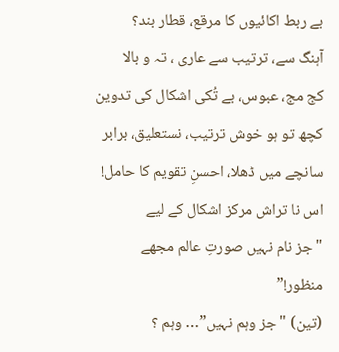بے ربط اکائیوں کا مرقع، قطار بند؟
آہنگ سے، ترتیب سے عاری ، تہ و بالا
کج مج، عبوس، بے تُکی اشکال کی تدوین
کچھ تو ہو خوش ترتیب، نستعلیق، برابر
سانچے میں ڈھلا، احسنِ تقویم کا حامل!
اس نا تراش مرکز اشکال کے لیے
"جز نام نہیں صورتِ عالم مجھے منظور!”
(تین) "جز وہم نہیں”… وہم ؟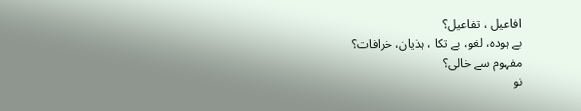افاعیل ، تفاعیل؟
بے ہودہ، لغو، بے تکا ، ہذیان، خرافات؟
مفہوم سے خالی؟
نو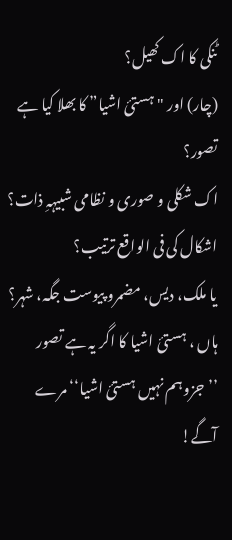ٹنکی کا اک کھیل؟
(چار) اور "ہستئ اشیا” کا بھلا کیا ہے تصور؟
اک شکلی و صوری و نظامی شبیہہِ ذات؟
اشکال کی فی الواقع ترتیب؟
یا ملک، دیس، مضمرو پیوست جگہ، شہر؟
ہاں ، ہستئ اشیا کا اگر یہ ہے تصور
’’جزوہم نہیں ہستئ اشیا‘‘ مرے آگے!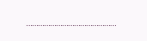………………………………………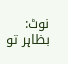نوٹ: بظاہر تو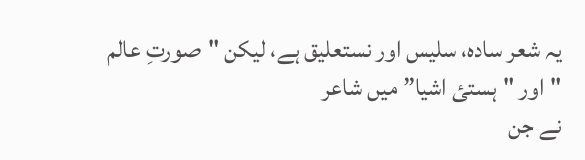یہ شعر سادہ، سلیس اور نستعلیق ہے، لیکن "صورتِ عالم "اور "ہستئ اشیا” میں شاعر
نے جن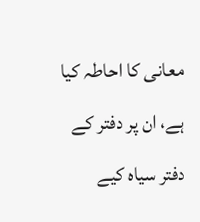معانی کا احاطہ کیا ہے، ان پر دفتر کے دفتر سیاہ کیے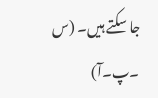جا سکتے ہیں۔ (س ۔پ۔آ)